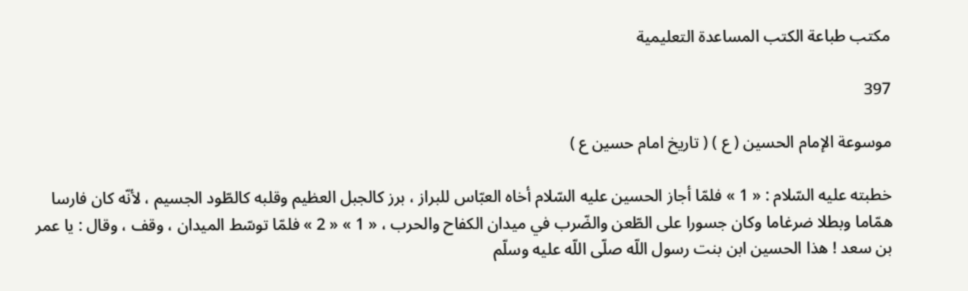مكتب طباعة الكتب المساعدة التعليمية

397

موسوعة الإمام الحسين ( ع ) ( تاريخ امام حسين ع )

خطبته عليه السّلام : « 1 » فلمّا أجاز الحسين عليه السّلام أخاه العبّاس للبراز ، برز كالجبل العظيم وقلبه كالطّود الجسيم ، لأنّه كان فارسا همّاما وبطلا ضرغاما وكان جسورا على الطّعن والضّرب في ميدان الكفاح والحرب ، « 1 » « 2 » فلمّا توسّط الميدان ، وقف ، وقال : يا عمر بن سعد ! هذا الحسين ابن بنت رسول اللّه صلّى اللّه عليه وسلّم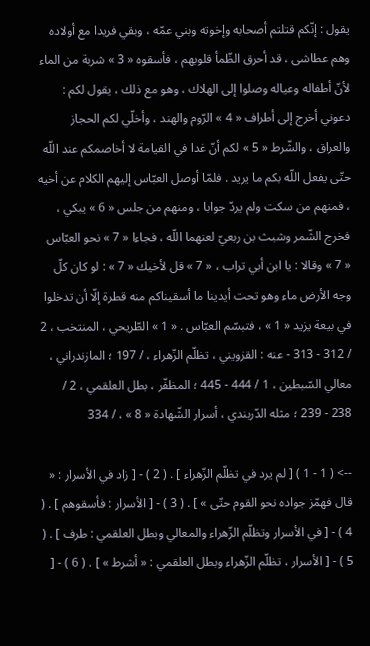يقول : إنّكم قتلتم أصحابه وإخوته وبني عمّه ، وبقي فريدا مع أولاده وهم عطاشى ، قد أحرق الظّمأ قلوبهم ، فأسقوه « 3 » شربة من الماء لأنّ أطفاله وعياله وصلوا إلى الهلاك ، وهو مع ذلك ، يقول لكم : دعوني أخرج إلى أطراف « 4 » الرّوم والهند ، وأخلّي لكم الحجاز والعراق ، والشّرط « 5 » لكم أنّ غدا في القيامة لا أخاصمكم عند اللّه حتّى يفعل اللّه بكم ما يريد . فلمّا أوصل العبّاس إليهم الكلام عن أخيه ، فمنهم من سكت ولم يردّ جوابا ، ومنهم من جلس « 6 » يبكي ، فخرج الشّمر وشبث بن ربعيّ لعنهما اللّه ، فجاءا « 7 » نحو العبّاس « 7 » وقالا : يا ابن أبي تراب ، « 7 » قل لأخيك « 7 » : لو كان كلّ وجه الأرض ماء وهو تحت أيدينا ما أسقيناكم منه قطرة إلّا أن تدخلوا في بيعة يزيد « 1 » ، فتبسّم العبّاس . « 1 » الطّريحي ، المنتخب ، 2 / 312 - 313 - عنه : القزويني ، تظلّم الزّهراء ، / 197 ؛ المازندراني ، معالي السّبطين ، 1 / 444 - 445 ؛ المظفّر ، بطل العلقمي ، 2 / 238 - 239 ؛ مثله الدّربندي ، أسرار الشّهادة « 8 » ، / 334

--> ( 1 - 1 ) [ لم يرد في تظلّم الزّهراء ] . ( 2 ) - [ زاد في الأسرار : « قال فهمّز جواده نحو القوم حتّى » ] . ( 3 ) - [ الأسرار : فأسقوهم ] . ( 4 ) - [ في الأسرار وتظلّم الزّهراء والمعالي وبطل العلقمي : طرف ] . ( 5 ) - [ الأسرار ، تظلّم الزّهراء وبطل العلقمي : « أشرط » ] . ( 6 ) - [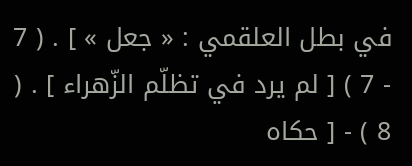في بطل العلقمي : « جعل » ] . ( 7 - 7 ) [ لم يرد في تظلّم الزّهراء ] . ( 8 ) - [ حكاه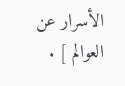الأسرار عن العوالم ] .